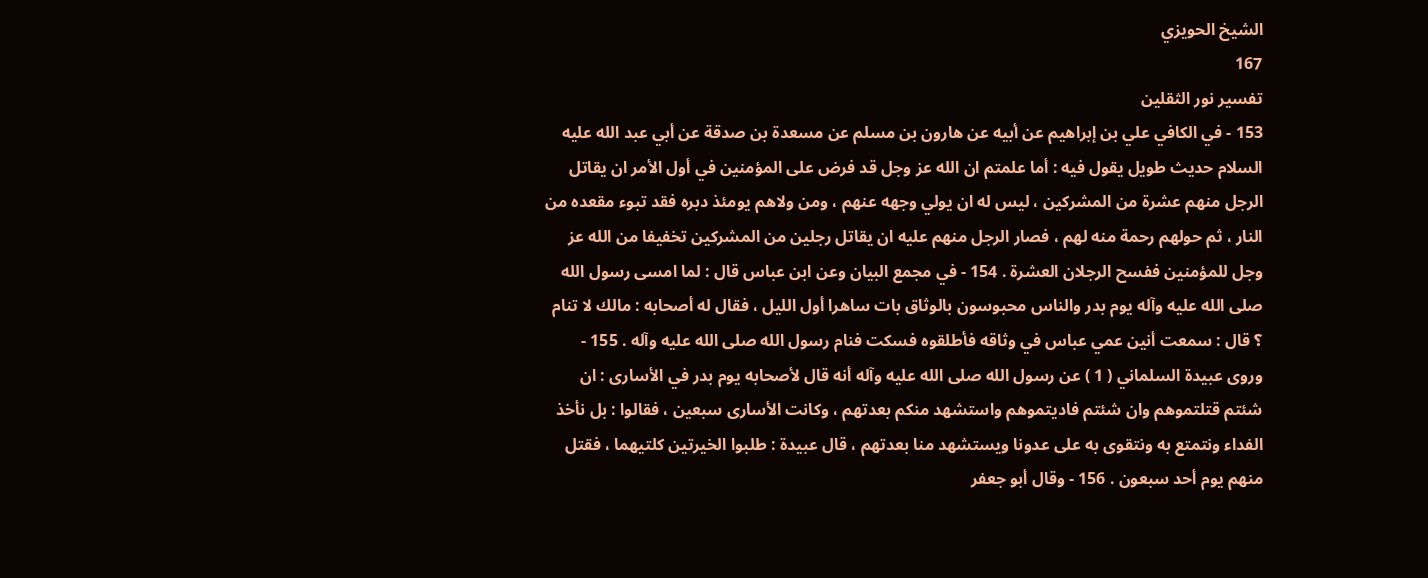الشيخ الحويزي
167
تفسير نور الثقلين
153 - في الكافي علي بن إبراهيم عن أبيه عن هارون بن مسلم عن مسعدة بن صدقة عن أبي عبد الله عليه السلام حديث طويل يقول فيه : أما علمتم ان الله عز وجل قد فرض على المؤمنين في أول الأمر ان يقاتل الرجل منهم عشرة من المشركين ، ليس له ان يولي وجهه عنهم ، ومن ولاهم يومئذ دبره فقد تبوء مقعده من النار ، ثم حولهم رحمة منه لهم ، فصار الرجل منهم عليه ان يقاتل رجلين من المشركين تخفيفا من الله عز وجل للمؤمنين ففسح الرجلان العشرة . 154 - في مجمع البيان وعن ابن عباس قال : لما امسى رسول الله صلى الله عليه وآله يوم بدر والناس محبوسون بالوثاق بات ساهرا أول الليل ، فقال له أصحابه : مالك لا تنام ؟ قال : سمعت أنين عمي عباس في وثاقه فأطلقوه فسكت فنام رسول الله صلى الله عليه وآله . 155 - وروى عبيدة السلماني ( 1 ) عن رسول الله صلى الله عليه وآله أنه قال لأصحابه يوم بدر في الأسارى : ان شئتم قتلتموهم وان شئتم فاديتموهم واستشهد منكم بعدتهم ، وكانت الأسارى سبعين ، فقالوا : بل نأخذ الفداء ونتمتع به ونتقوى به على عدونا ويستشهد منا بعدتهم ، قال عبيدة : طلبوا الخيرتين كلتيهما ، فقتل منهم يوم أحد سبعون . 156 - وقال أبو جعفر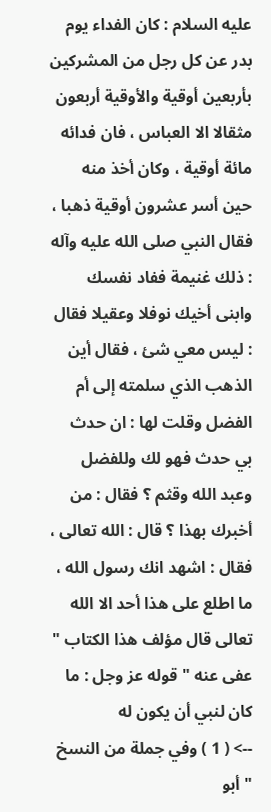عليه السلام : كان الفداء يوم بدر عن كل رجل من المشركين بأربعين أوقية والأوقية أربعون مثقالا الا العباس ، فان فدائه مائة أوقية ، وكان أخذ منه حين أسر عشرون أوقية ذهبا ، فقال النبي صلى الله عليه وآله : ذلك غنيمة ففاد نفسك وابنى أخيك نوفلا وعقيلا فقال : ليس معي شئ ، فقال أين الذهب الذي سلمته إلى أم الفضل وقلت لها : ان حدث بي حدث فهو لك وللفضل وعبد الله وقثم ؟ فقال : من أخبرك بهذا ؟ قال : الله تعالى ، فقال : اشهد انك رسول الله ، ما اطلع على هذا أحد الا الله تعالى قال مؤلف هذا الكتاب " عفى عنه " قوله عز وجل : ما كان لنبي أن يكون له
--> ( 1 ) وفي جملة من النسخ " أبو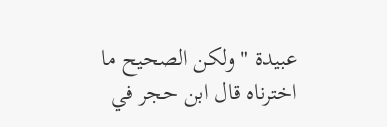عبيدة " ولكن الصحيح ما اخترناه قال ابن حجر في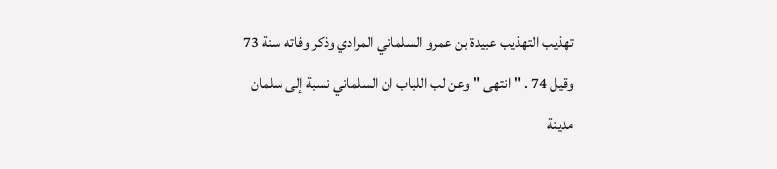تهذيب التهذيب عبيدة بن عمرو السلماني المرادي وذكر وفاته سنة 73 وقيل 74 . " انتهى " وعن لب اللباب ان السلماني نسبة إلى سلمان مدينة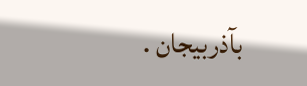بآذربيجان .